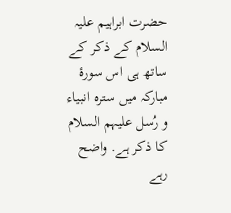حضرت ابراہیم علیہ السلام کے ذکر کے ساتھ ہی اس سورۂ مبارکہ میں سترہ انبیاء و رُسل علیہم السلام کا ذکر ہے. واضح رہے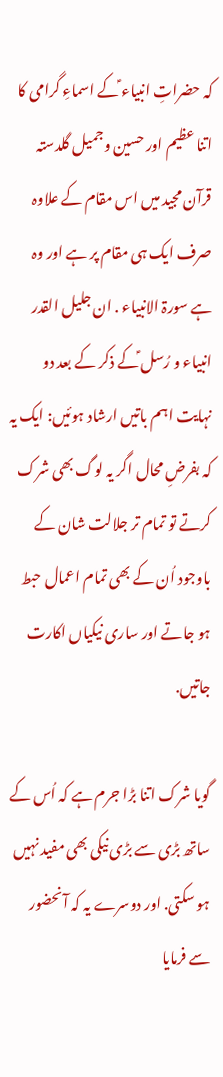کہ حضراتِ انبیاء ؑکے اسماءِ گرامی کا اتنا عظیم اور حسین وجمیل گلدستہ قرآن مجید میں اس مقام کے علاوہ صرف ایک ہی مقام پر ہے اور وہ ہے سورۃ الانبیاء . ان جلیل القدر انبیاء و رُسل ؑکے ذکر کے بعد دو نہایت اہم باتیں ارشاد ہوئیں: ایک یہ کہ بفرضِ محال اگر یہ لوگ بھی شرک کرتے تو تمام تر جلالت شان کے باوجود اُن کے بھی تمام اعمال حبط ہو جاتے اور ساری نیکیاں اکارت جاتیں.

گویا شرک اتنا بڑا جرم ہے کہ اُس کے ساتھ بڑی سے بڑی نیکی بھی مفید نہیں ہو سکتی. اور دوسرے یہ کہ آنحضور سے فرمایا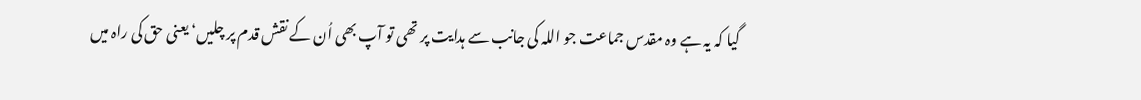گیا کہ یہ ہے وہ مقدس جماعت جو اللہ کی جانب سے ہدایت پر تھی تو آپ بھی اُن کے نقش قدم پر چلیں‘ یعنی حق کی راہ میں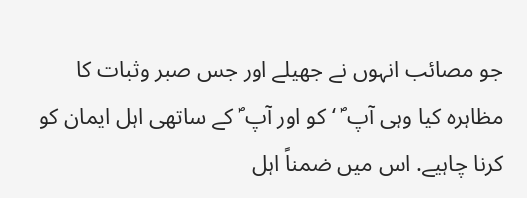جو مصائب انہوں نے جھیلے اور جس صبر وثبات کا مظاہرہ کیا وہی آپ ؐ ‘کو اور آپ ؐ کے ساتھی اہل ایمان کو کرنا چاہیے. اس میں ضمناً اہل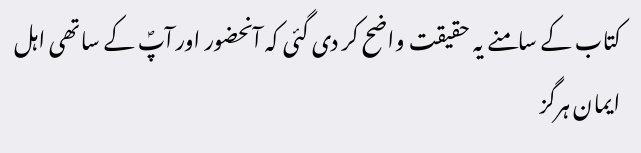کتاب کے سامنے یہ حقیقت واضح کر دی گئی کہ آنحضور اور آپؐ کے ساتھی اہل ایمان ہرگز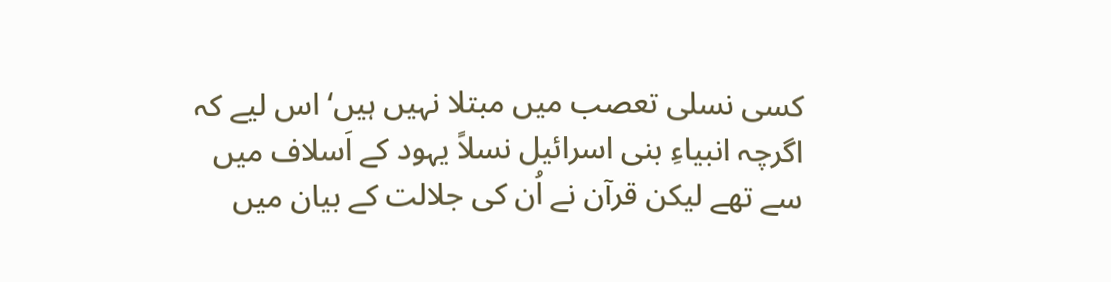کسی نسلی تعصب میں مبتلا نہیں ہیں‘ اس لیے کہ اگرچہ انبیاءِ بنی اسرائیل نسلاً یہود کے اَسلاف میں سے تھے لیکن قرآن نے اُن کی جلالت کے بیان میں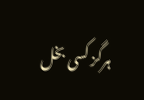ہرگز کسی بخل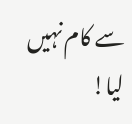سے کام نہیں لیا!